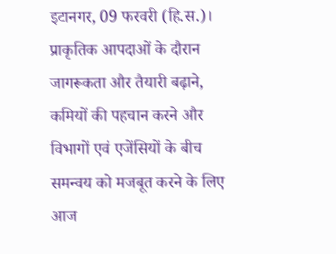इटानगर, 09 फरवरी (हि.स.)। प्राकृतिक आपदाओं के दौरान जागरूकता और तैयारी बढ़ाने, कमियों की पहचान करने और विभागों एवं एजेंसियों के बीच समन्वय को मजबूत करने के लिए आज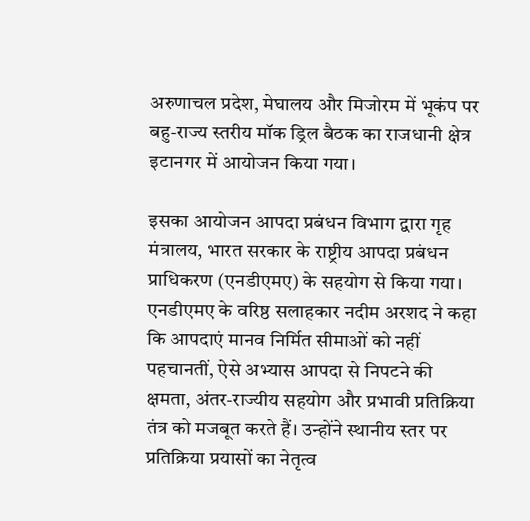अरुणाचल प्रदेश, मेघालय और मिजोरम में भूकंप पर बहु-राज्य स्तरीय मॉक ड्रिल बैठक का राजधानी क्षेत्र इटानगर में आयोजन किया गया।

इसका आयोजन आपदा प्रबंधन विभाग द्वारा गृह मंत्रालय, भारत सरकार के राष्ट्रीय आपदा प्रबंधन प्राधिकरण (एनडीएमए) के सहयोग से किया गया।
एनडीएमए के वरिष्ठ सलाहकार नदीम अरशद ने कहा कि आपदाएं मानव निर्मित सीमाओं को नहीं पहचानतीं, ऐसे अभ्यास आपदा से निपटने की क्षमता, अंतर-राज्यीय सहयोग और प्रभावी प्रतिक्रिया तंत्र को मजबूत करते हैं। उन्होंने स्थानीय स्तर पर प्रतिक्रिया प्रयासों का नेतृत्व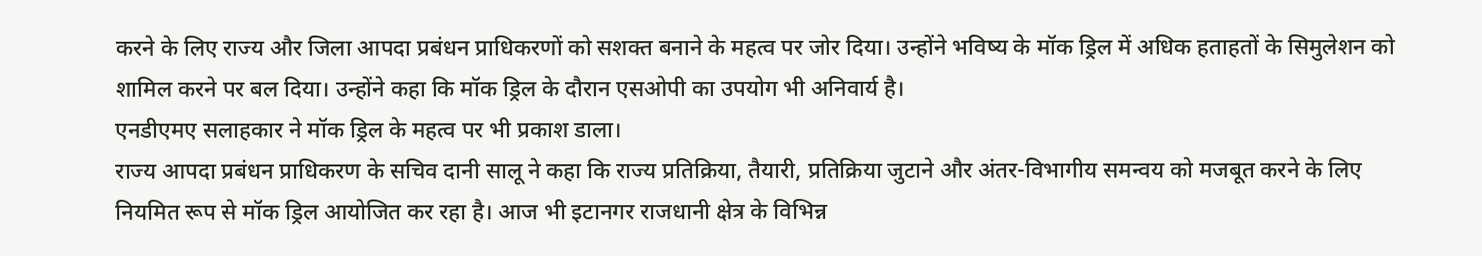करने के लिए राज्य और जिला आपदा प्रबंधन प्राधिकरणों को सशक्त बनाने के महत्व पर जोर दिया। उन्होंने भविष्य के मॉक ड्रिल में अधिक हताहतों के सिमुलेशन को शामिल करने पर बल दिया। उन्होंने कहा कि मॉक ड्रिल के दौरान एसओपी का उपयोग भी अनिवार्य है।
एनडीएमए सलाहकार ने मॉक ड्रिल के महत्व पर भी प्रकाश डाला।
राज्य आपदा प्रबंधन प्राधिकरण के सचिव दानी सालू ने कहा कि राज्य प्रतिक्रिया, तैयारी, प्रतिक्रिया जुटाने और अंतर-विभागीय समन्वय को मजबूत करने के लिए नियमित रूप से मॉक ड्रिल आयोजित कर रहा है। आज भी इटानगर राजधानी क्षेत्र के विभिन्न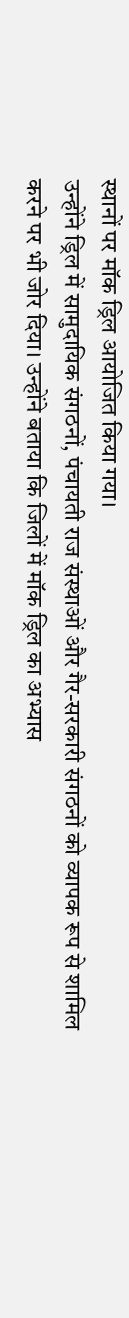स्थानों पर मॉक ड्रिल आयोजित किया गया।
उन्होंने ड्रिल में सामुदायिक संगठनों, पंचायती राज संस्थाओं और गैर-सरकारी संगठनों को व्यापक रूप से शामिल करने पर भी जोर दिया। उन्होंने बताया कि जिलों में मॉक ड्रिल का अभ्यास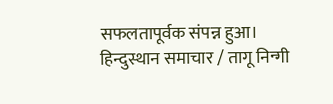सफलतापूर्वक संपन्न हुआ।
हिन्दुस्थान समाचार / तागू निन्गी